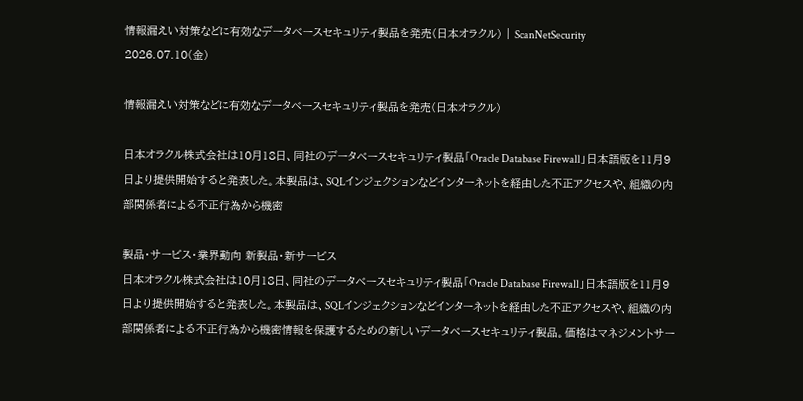情報漏えい対策などに有効なデータベースセキュリティ製品を発売(日本オラクル) | ScanNetSecurity
2026.07.10(金)

情報漏えい対策などに有効なデータベースセキュリティ製品を発売(日本オラクル)

日本オラクル株式会社は10月18日、同社のデータベースセキュリティ製品「Oracle Database Firewall」日本語版を11月9日より提供開始すると発表した。本製品は、SQLインジェクションなどインターネットを経由した不正アクセスや、組織の内部関係者による不正行為から機密

製品・サービス・業界動向 新製品・新サービス
日本オラクル株式会社は10月18日、同社のデータベースセキュリティ製品「Oracle Database Firewall」日本語版を11月9日より提供開始すると発表した。本製品は、SQLインジェクションなどインターネットを経由した不正アクセスや、組織の内部関係者による不正行為から機密情報を保護するための新しいデータベースセキュリティ製品。価格はマネジメントサー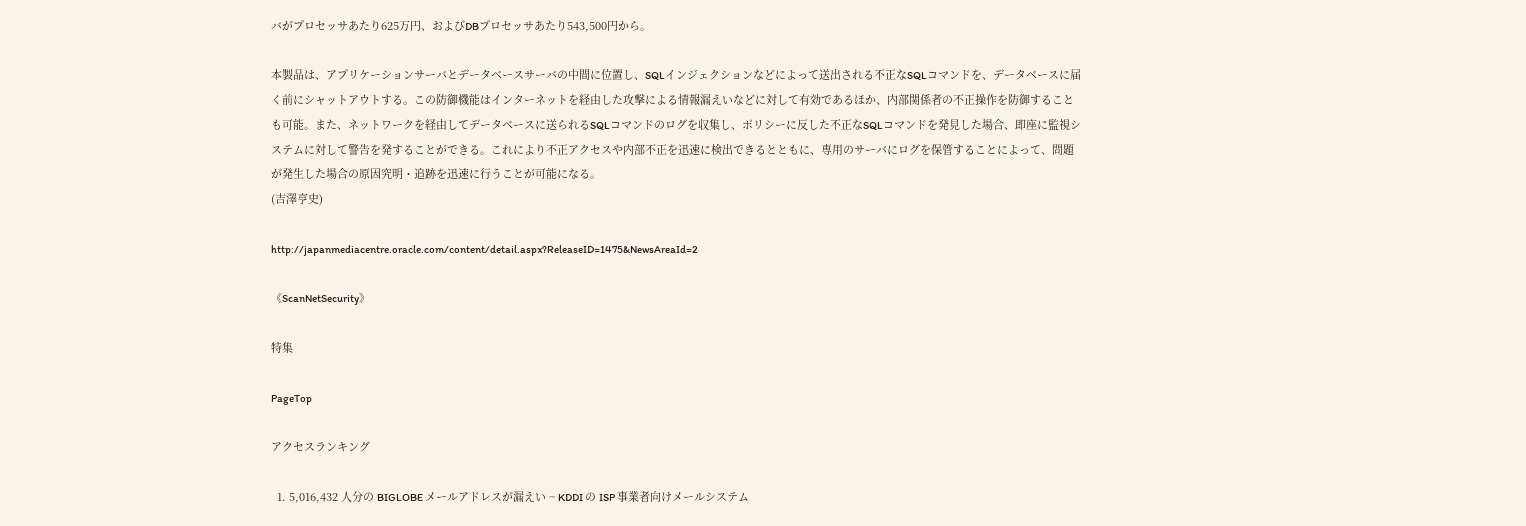バがプロセッサあたり625万円、およびDBプロセッサあたり543,500円から。

本製品は、アプリケーションサーバとデータベースサーバの中間に位置し、SQLインジェクションなどによって送出される不正なSQLコマンドを、データベースに届く前にシャットアウトする。この防御機能はインターネットを経由した攻撃による情報漏えいなどに対して有効であるほか、内部関係者の不正操作を防御することも可能。また、ネットワークを経由してデータベースに送られるSQLコマンドのログを収集し、ポリシーに反した不正なSQLコマンドを発見した場合、即座に監視システムに対して警告を発することができる。これにより不正アクセスや内部不正を迅速に検出できるとともに、専用のサーバにログを保管することによって、問題が発生した場合の原因究明・追跡を迅速に行うことが可能になる。
(吉澤亨史)

http://japanmediacentre.oracle.com/content/detail.aspx?ReleaseID=1475&NewsAreaId=2

《ScanNetSecurity》

特集

PageTop

アクセスランキング

  1. 5,016,432 人分の BIGLOBE メールアドレスが漏えい ~ KDDI の ISP 事業者向けメールシステム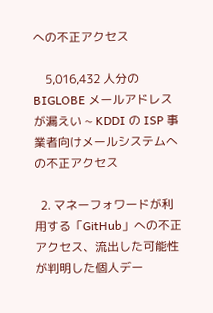への不正アクセス

    5,016,432 人分の BIGLOBE メールアドレスが漏えい ~ KDDI の ISP 事業者向けメールシステムへの不正アクセス

  2. マネーフォワードが利用する「GitHub」への不正アクセス、流出した可能性が判明した個人デー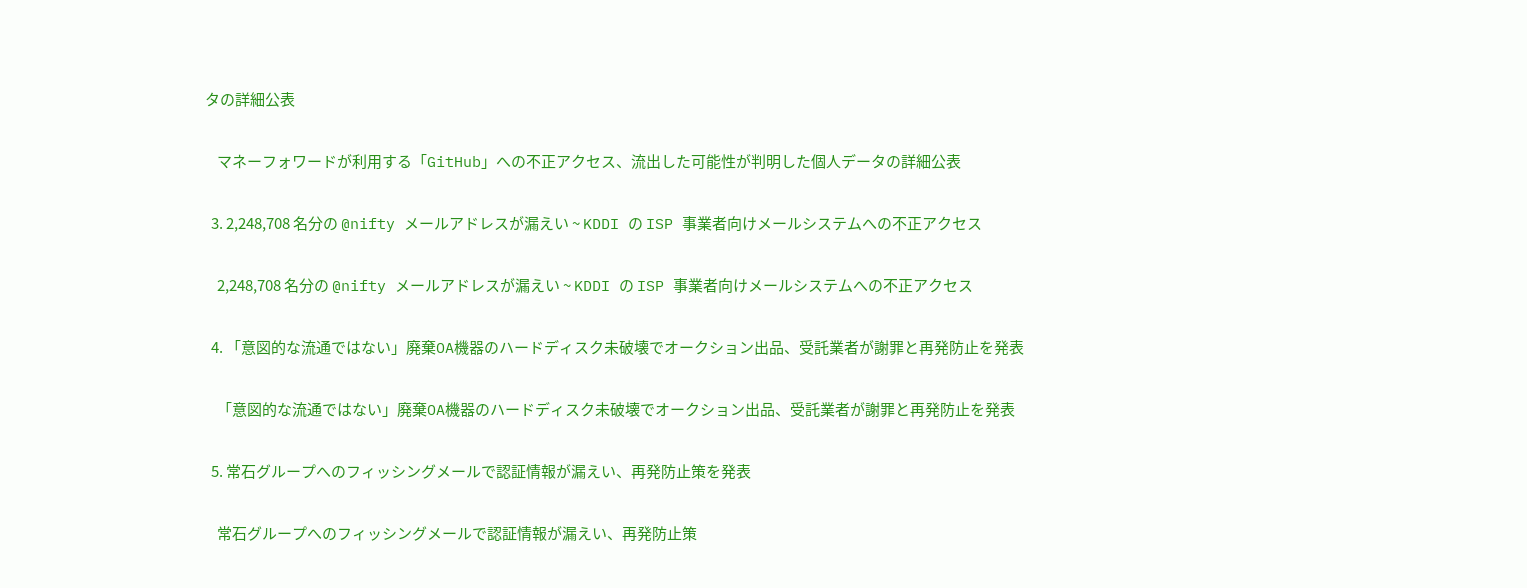タの詳細公表

    マネーフォワードが利用する「GitHub」への不正アクセス、流出した可能性が判明した個人データの詳細公表

  3. 2,248,708 名分の @nifty メールアドレスが漏えい ~ KDDI の ISP 事業者向けメールシステムへの不正アクセス

    2,248,708 名分の @nifty メールアドレスが漏えい ~ KDDI の ISP 事業者向けメールシステムへの不正アクセス

  4. 「意図的な流通ではない」廃棄OA機器のハードディスク未破壊でオークション出品、受託業者が謝罪と再発防止を発表

    「意図的な流通ではない」廃棄OA機器のハードディスク未破壊でオークション出品、受託業者が謝罪と再発防止を発表

  5. 常石グループへのフィッシングメールで認証情報が漏えい、再発防止策を発表

    常石グループへのフィッシングメールで認証情報が漏えい、再発防止策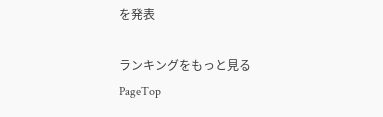を発表

ランキングをもっと見る
PageTop